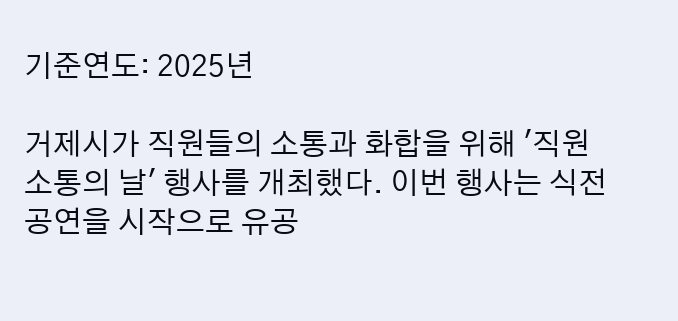기준연도: 2025년

거제시가 직원들의 소통과 화합을 위해 '직원 소통의 날' 행사를 개최했다. 이번 행사는 식전 공연을 시작으로 유공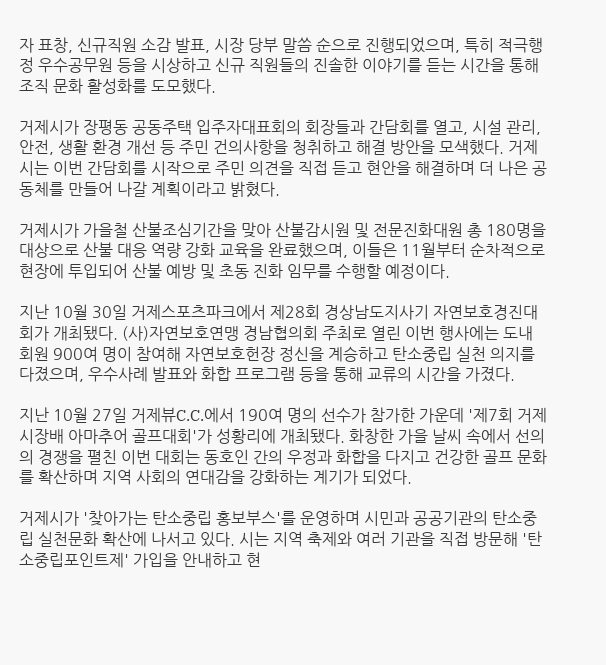자 표창, 신규직원 소감 발표, 시장 당부 말씀 순으로 진행되었으며, 특히 적극행정 우수공무원 등을 시상하고 신규 직원들의 진솔한 이야기를 듣는 시간을 통해 조직 문화 활성화를 도모했다.

거제시가 장평동 공동주택 입주자대표회의 회장들과 간담회를 열고, 시설 관리, 안전, 생활 환경 개선 등 주민 건의사항을 청취하고 해결 방안을 모색했다. 거제시는 이번 간담회를 시작으로 주민 의견을 직접 듣고 현안을 해결하며 더 나은 공동체를 만들어 나갈 계획이라고 밝혔다.

거제시가 가을철 산불조심기간을 맞아 산불감시원 및 전문진화대원 총 180명을 대상으로 산불 대응 역량 강화 교육을 완료했으며, 이들은 11월부터 순차적으로 현장에 투입되어 산불 예방 및 초동 진화 임무를 수행할 예정이다.

지난 10월 30일 거제스포츠파크에서 제28회 경상남도지사기 자연보호경진대회가 개최됐다. (사)자연보호연맹 경남협의회 주최로 열린 이번 행사에는 도내 회원 900여 명이 참여해 자연보호헌장 정신을 계승하고 탄소중립 실천 의지를 다졌으며, 우수사례 발표와 화합 프로그램 등을 통해 교류의 시간을 가졌다.

지난 10월 27일 거제뷰C.C.에서 190여 명의 선수가 참가한 가운데 '제7회 거제시장배 아마추어 골프대회'가 성황리에 개최됐다. 화창한 가을 날씨 속에서 선의의 경쟁을 펼친 이번 대회는 동호인 간의 우정과 화합을 다지고 건강한 골프 문화를 확산하며 지역 사회의 연대감을 강화하는 계기가 되었다.

거제시가 '찾아가는 탄소중립 홍보부스'를 운영하며 시민과 공공기관의 탄소중립 실천문화 확산에 나서고 있다. 시는 지역 축제와 여러 기관을 직접 방문해 '탄소중립포인트제' 가입을 안내하고 현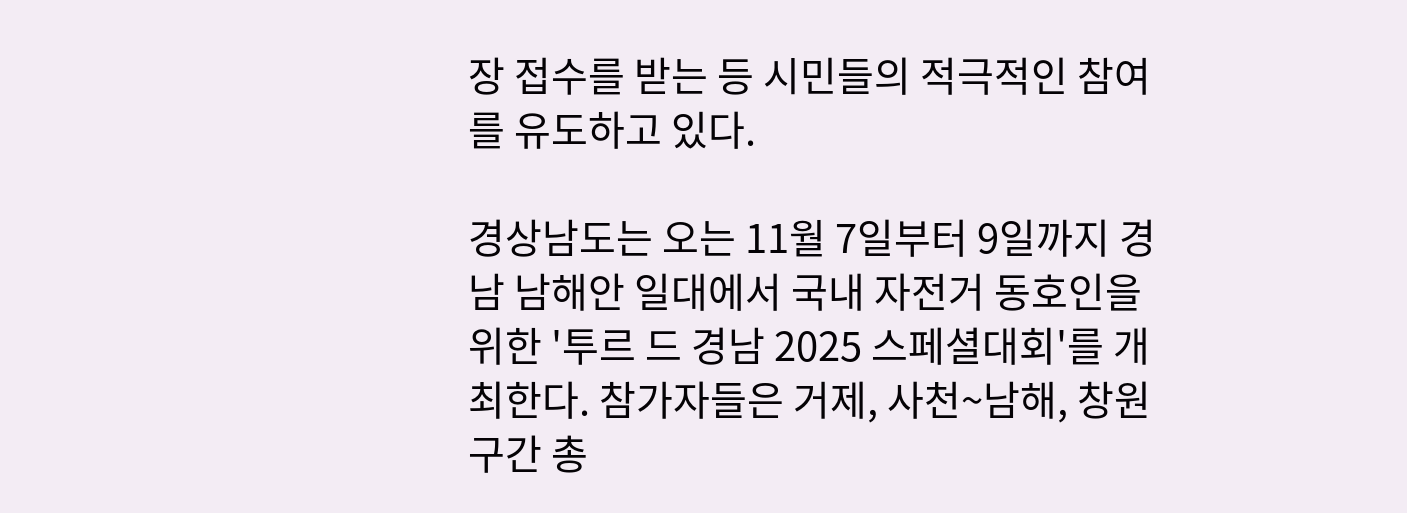장 접수를 받는 등 시민들의 적극적인 참여를 유도하고 있다.

경상남도는 오는 11월 7일부터 9일까지 경남 남해안 일대에서 국내 자전거 동호인을 위한 '투르 드 경남 2025 스페셜대회'를 개최한다. 참가자들은 거제, 사천~남해, 창원 구간 총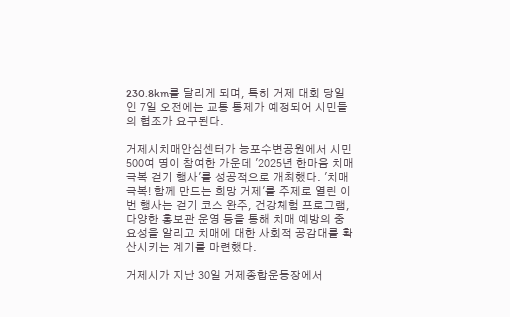230.8km를 달리게 되며, 특히 거제 대회 당일인 7일 오전에는 교통 통제가 예정되어 시민들의 협조가 요구된다.

거제시치매안심센터가 능포수변공원에서 시민 500여 명이 참여한 가운데 '2025년 한마음 치매극복 걷기 행사'를 성공적으로 개최했다. '치매극복! 함께 만드는 희망 거제'를 주제로 열린 이번 행사는 걷기 코스 완주, 건강체험 프로그램, 다양한 홍보관 운영 등을 통해 치매 예방의 중요성을 알리고 치매에 대한 사회적 공감대를 확산시키는 계기를 마련했다.

거제시가 지난 30일 거제종합운동장에서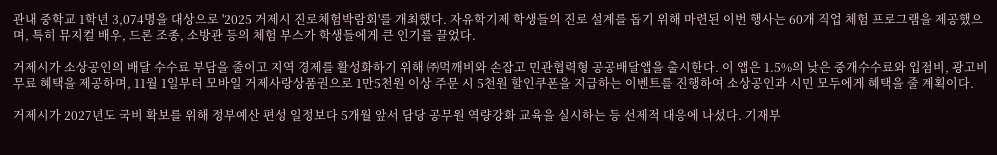관내 중학교 1학년 3,074명을 대상으로 '2025 거제시 진로체험박람회'를 개최했다. 자유학기제 학생들의 진로 설계를 돕기 위해 마련된 이번 행사는 60개 직업 체험 프로그램을 제공했으며, 특히 뮤지컬 배우, 드론 조종, 소방관 등의 체험 부스가 학생들에게 큰 인기를 끌었다.

거제시가 소상공인의 배달 수수료 부담을 줄이고 지역 경제를 활성화하기 위해 ㈜먹깨비와 손잡고 민관협력형 공공배달앱을 출시한다. 이 앱은 1.5%의 낮은 중개수수료와 입점비, 광고비 무료 혜택을 제공하며, 11월 1일부터 모바일 거제사랑상품권으로 1만5천원 이상 주문 시 5천원 할인쿠폰을 지급하는 이벤트를 진행하여 소상공인과 시민 모두에게 혜택을 줄 계획이다.

거제시가 2027년도 국비 확보를 위해 정부예산 편성 일정보다 5개월 앞서 담당 공무원 역량강화 교육을 실시하는 등 선제적 대응에 나섰다. 기재부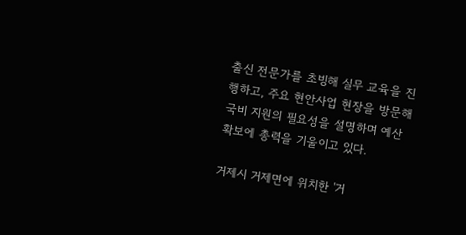출신 전문가를 초빙해 실무 교육을 진행하고, 주요 현안사업 현장을 방문해 국비 지원의 필요성을 설명하며 예산 확보에 총력을 기울이고 있다.

거제시 거제면에 위치한 '거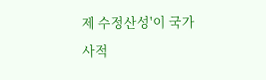제 수정산성'이 국가 사적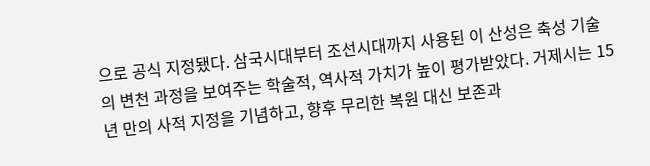으로 공식 지정됐다. 삼국시대부터 조선시대까지 사용된 이 산성은 축성 기술의 변천 과정을 보여주는 학술적, 역사적 가치가 높이 평가받았다. 거제시는 15년 만의 사적 지정을 기념하고, 향후 무리한 복원 대신 보존과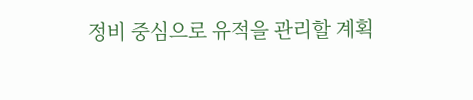정비 중심으로 유적을 관리할 계획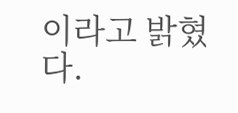이라고 밝혔다.